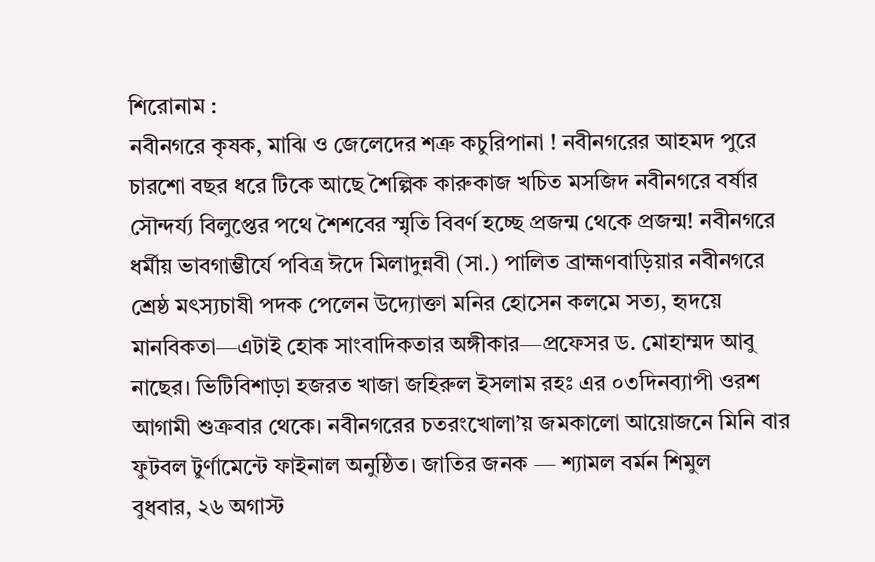শিরোনাম :
নবীনগরে কৃষক, মাঝি ও জেলেদের শত্রু কচুরিপানা ! নবীনগরের আহমদ পুরে চারশো বছর ধরে টিকে আছে শৈল্পিক কারুকাজ খচিত মসজিদ নবীনগরে বর্ষার সৌন্দর্য্য বিলুপ্তের পথে শৈশবের স্মৃতি বিবর্ণ হচ্ছে প্রজন্ম থেকে প্রজন্ম! নবীনগরে ধর্মীয় ভাবগাম্ভীর্যে পবিত্র ঈদে মিলাদুন্নবী (সা.) পালিত ব্রাহ্মণবাড়িয়ার নবীনগরে শ্রেষ্ঠ মৎস্যচাষী পদক পেলেন উদ্যোক্তা মনির হোসেন কলমে সত্য, হৃদয়ে মানবিকতা—এটাই হোক সাংবাদিকতার অঙ্গীকার—প্রফেসর ড. মোহাম্মদ আবু নাছের। ভিটিবিশাড়া হজরত খাজা জহিরুল ইসলাম রহঃ এর ০৩দিনব্যাপী ওরশ আগামী শুক্রবার থেকে। নবীনগরের চতরংখোলা’য় জমকালো আয়োজনে মিনি বার ফুটবল টুর্ণামেন্টে ফাইনাল অনুষ্ঠিত। জাতির জনক — শ্যামল বর্মন শিমুল
বুধবার, ২৬ অগাস্ট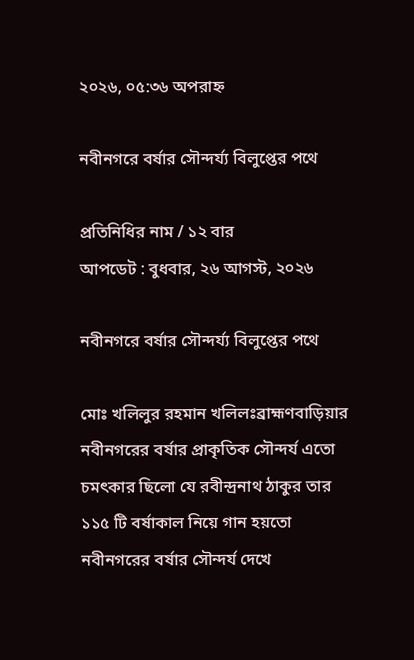২০২৬, ০৫:৩৬ অপরাহ্ন

নবীনগরে বর্ষার সৌন্দর্য্য বিলুপ্তের পথে

প্রতিনিধির নাম / ১২ বার
আপডেট : বুধবার, ২৬ আগস্ট, ২০২৬

নবীনগরে বর্ষার সৌন্দর্য্য বিলুপ্তের পথে

মোঃ খলিলুর রহমান খলিলঃব্রাহ্মণবাড়িয়ার নবীনগরের বর্ষার প্রাকৃতিক সৌন্দর্য এতো চমৎকার ছিলো যে রবীন্দ্রনাথ ঠাকুর তার ১১৫ টি বর্ষাকাল নিয়ে গান হয়তো নবীনগরের বর্ষার সৌন্দর্য দেখে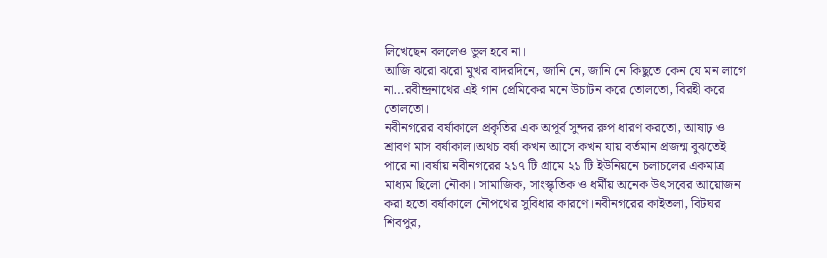লিখেছেন বললেও ভুল হবে না।
আজি ঝরো ঝরো মুখর বাদরদিনে, জানি নে, জানি নে কিছুতে কেন যে মন লাগে না…রবীন্দ্রনাথের এই গান প্রেমিকের মনে উচাটন করে তোলতো, বিরহী করে তোলতো।
নবীনগরের বর্ষাকালে প্রকৃতির এক অপূর্ব সুন্দর রুপ ধারণ করতো, আষাঢ় ও শ্রাবণ মাস বর্ষাকাল।অথচ বর্ষা কখন আসে কখন যায় বর্তমান প্রজন্ম বুঝতেই পারে না।বর্ষায় নবীনগরের ২১৭ টি গ্রামে ২১ টি ইউনিয়নে চলাচলের একমাত্র মাধ্যম ছিলো নৌকা। সামাজিক, সাংস্কৃতিক ও ধর্মীয় অনেক উৎসবের আয়োজন করা হতো বর্ষাকালে নৌপথের সুবিধার কারণে।নবীনগরের কাইতলা, বিটঘর শিবপুর,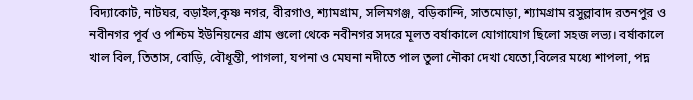বিদ্যাকোট, নাটঘর, বড়াইল,কৃষ্ণ নগর, বীরগাও, শ্যামগ্রাম, সলিমগঞ্জ, বড়িকান্দি, সাতমোড়া, শ্যামগ্রাম রসুল্লাবাদ রতনপুর ও নবীনগর পূর্ব ও পশ্চিম ইউনিয়নের গ্রাম গুলো থেকে নবীনগর সদরে মূলত বর্ষাকালে যোগাযোগ ছিলো সহজ লভ্য। বর্ষাকালে খাল বিল, তিতাস, বোড়ি, বৌধূন্তী, পাগলা, যপনা ও মেঘনা নদীতে পাল তুলা নৌকা দেখা যেতো,বিলের মধ্যে শাপলা, পদ্ন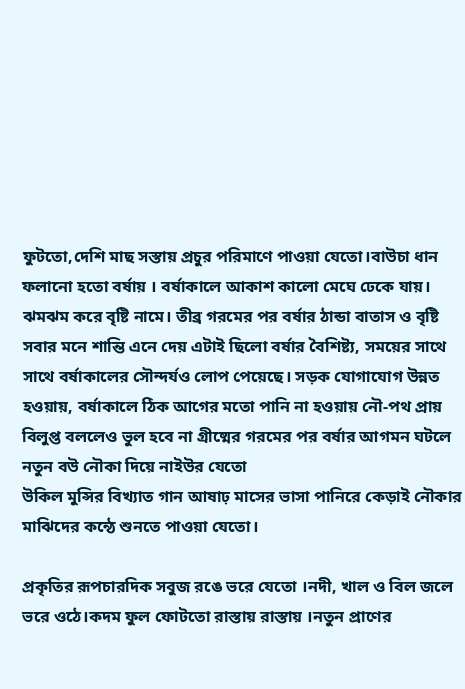ফুটতো,দেশি মাছ সস্তায় প্রচুর পরিমাণে পাওয়া যেতো।বাউচা ধান ফলানো হতো বর্ষায় । বর্ষাকালে আকাশ কালো মেঘে ঢেকে যায়। ঝমঝম করে বৃষ্টি নামে। তীব্র গরমের পর বর্ষার ঠান্ডা বাতাস ও বৃষ্টি সবার মনে শান্তি এনে দেয় এটাই ছিলো বর্ষার বৈশিষ্ট্য, সময়ের সাথে সাথে বর্ষাকালের সৌন্দর্যও লোপ পেয়েছে। সড়ক যোগাযোগ উন্নত হওয়ায়, বর্ষাকালে ঠিক আগের মতো পানি না হওয়ায় নৌ-পথ প্রায় বিলুপ্ত বললেও ভুল হবে না গ্রীষ্মের গরমের পর বর্ষার আগমন ঘটলে নতুন বউ নৌকা দিয়ে নাইউর যেতো
উকিল মুন্সির বিখ্যাত গান আষাঢ় মাসের ভাসা পানিরে কেড়াই নৌকার মাঝিদের কন্ঠে শুনতে পাওয়া যেতো।

প্রকৃতির রূপচারদিক সবুজ রঙে ভরে যেতো ।নদী, খাল ও বিল জলে ভরে ওঠে।কদম ফুল ফোটতো রাস্তায় রাস্তায় ।নতুন প্রাণের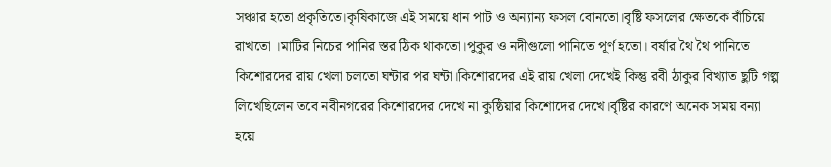সঞ্চার হতো প্রকৃতিতে।কৃষিকাজে এই সময়ে ধান পাট ও অন্যান্য ফসল বোনতো।বৃষ্টি ফসলের ক্ষেতকে বাঁচিয়ে রাখতো ।মাটির নিচের পানির স্তর ঠিক থাকতো।পুকুর ও নদীগুলো পানিতে পূর্ণ হতো। বর্ষার থৈ থৈ পানিতে কিশোরদের রায় খেলা চলতো ঘন্টার পর ঘন্টা।কিশোরদের এই রায় খেলা দেখেই কিন্তু রবী ঠাকুর বিখ্যাত ছুটি গল্প লিখেছিলেন তবে নবীনগরের কিশোরদের দেখে না কুষ্ঠিয়ার কিশোদের দেখে।র্বৃষ্টির কারণে অনেক সময় বন্যা হয়ে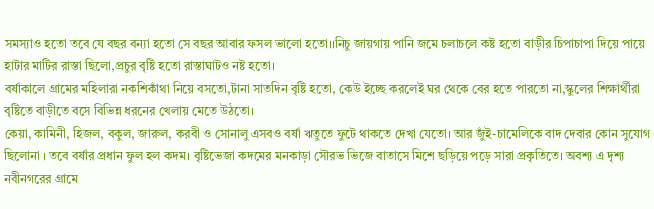সমস্যাও হতো তবে যে বছর বন্যা হতো সে বছর আবার ফসল ভালো হতো।।নিচু জায়গায় পানি জমে চলাচলে কষ্ট হতো বাড়ীর চিপাচাপা দিয়ে পায়ে হাটার মাটির রাস্তা ছিলো,প্রচুর বৃষ্টি হতো রাস্তাঘাটও নষ্ট হতো।
বর্ষাকালে গ্রামের মহিলারা নকশিকাঁথা নিয়ে বসতো,টানা সাতদিন বৃষ্টি হতো, কেউ ইচ্ছে করলেই ঘর থেকে বের হতে পারতো না,স্কুলের শিক্ষার্থীরা বৃষ্টিতে বাড়ীতে বসে বিভিন্ন ধরনের খেলায় মেতে উঠতো।
কেয়া, কামিনী, হিজল, বকুল, জারুল, করবী ও সোনালু এসবও বর্ষা ঋতুতে ফুটে থাকতে দেখা যেতো। আর জুঁই-চামেলিকে বাদ দেবার কোন সুযোগ ছিলোনা । তবে বর্ষার প্রধান ফুল হল কদম। বৃষ্টিভেজা কদমের মনকাড়া সৌরভ ভিজে বাতাসে মিশে ছড়িয়ে পড়ে সারা প্রকৃতিতে। অবশ্য এ দৃশ্য নবীনগরের গ্রামে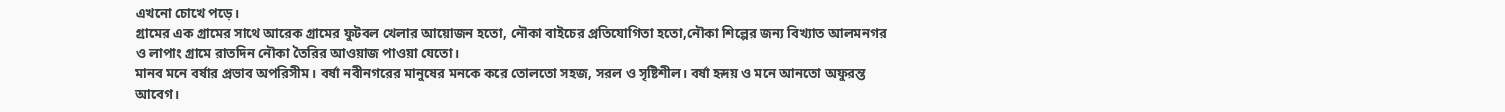এখনো চোখে পড়ে।
গ্রামের এক গ্রামের সাথে আরেক গ্রামের ফুটবল খেলার আয়োজন হতো, নৌকা বাইচের প্রতিযোগিতা হতো,নৌকা শিল্পের জন্য বিখ্যাত আলমনগর ও লাপাং গ্রামে রাতদিন নৌকা তৈরির আওয়াজ পাওয়া যেতো।
মানব মনে বর্ষার প্রভাব অপরিসীম। বর্ষা নবীনগরের মানুষের মনকে করে তোলতো সহজ, সরল ও সৃষ্টিশীল। বর্ষা হৃদয় ও মনে আনতো অফুরন্ত আবেগ।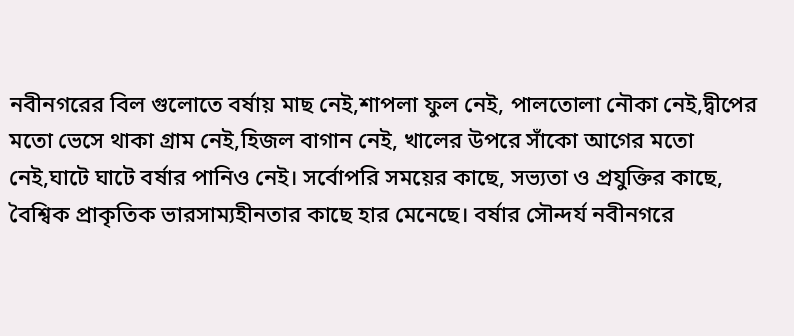নবীনগরের বিল গুলোতে বর্ষায় মাছ নেই,শাপলা ফুল নেই, পালতোলা নৌকা নেই,দ্বীপের মতো ভেসে থাকা গ্রাম নেই,হিজল বাগান নেই, খালের উপরে সাঁকো আগের মতো নেই,ঘাটে ঘাটে বর্ষার পানিও নেই। সর্বোপরি সময়ের কাছে, সভ্যতা ও প্রযুক্তির কাছে, বৈশ্বিক প্রাকৃতিক ভারসাম্যহীনতার কাছে হার মেনেছে। বর্ষার সৌন্দর্য নবীনগরে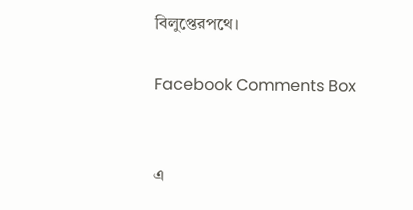বিলুপ্তেরপথে।

Facebook Comments Box


এ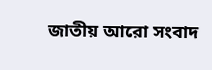জাতীয় আরো সংবাদ